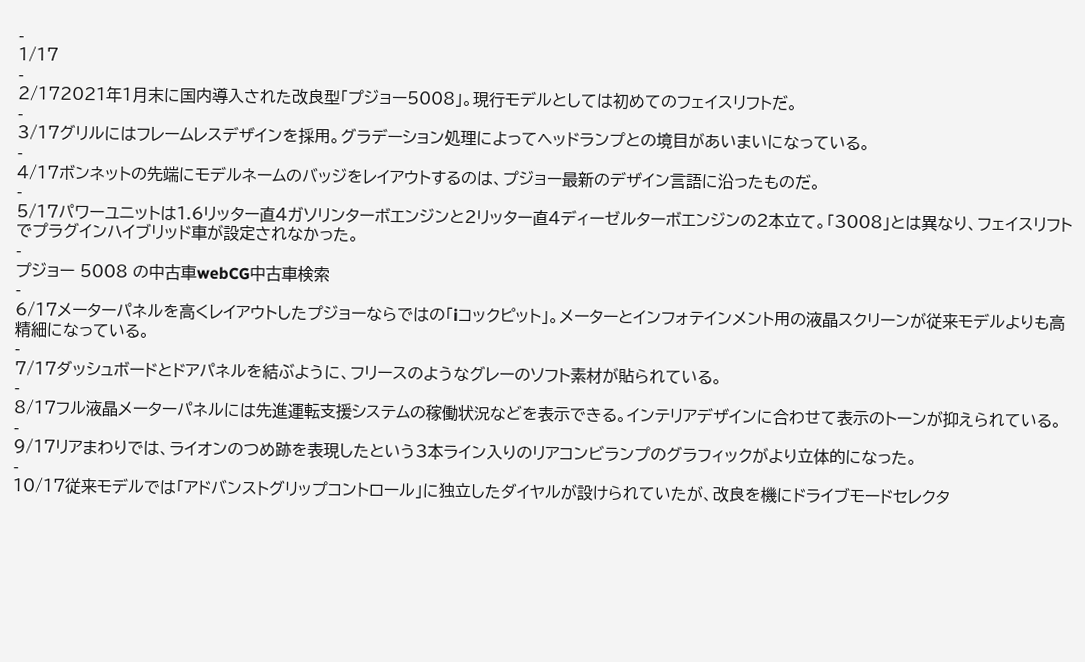-
1/17
-
2/172021年1月末に国内導入された改良型「プジョー5008」。現行モデルとしては初めてのフェイスリフトだ。
-
3/17グリルにはフレームレスデザインを採用。グラデーション処理によってヘッドランプとの境目があいまいになっている。
-
4/17ボンネットの先端にモデルネームのバッジをレイアウトするのは、プジョー最新のデザイン言語に沿ったものだ。
-
5/17パワーユニットは1.6リッター直4ガソリンターボエンジンと2リッター直4ディーゼルターボエンジンの2本立て。「3008」とは異なり、フェイスリフトでプラグインハイブリッド車が設定されなかった。
-
プジョー 5008 の中古車webCG中古車検索
-
6/17メーターパネルを高くレイアウトしたプジョーならではの「iコックピット」。メーターとインフォテインメント用の液晶スクリーンが従来モデルよりも高精細になっている。
-
7/17ダッシュボードとドアパネルを結ぶように、フリースのようなグレーのソフト素材が貼られている。
-
8/17フル液晶メーターパネルには先進運転支援システムの稼働状況などを表示できる。インテリアデザインに合わせて表示のトーンが抑えられている。
-
9/17リアまわりでは、ライオンのつめ跡を表現したという3本ライン入りのリアコンビランプのグラフィックがより立体的になった。
-
10/17従来モデルでは「アドバンストグリップコントロール」に独立したダイヤルが設けられていたが、改良を機にドライブモードセレクタ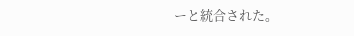ーと統合された。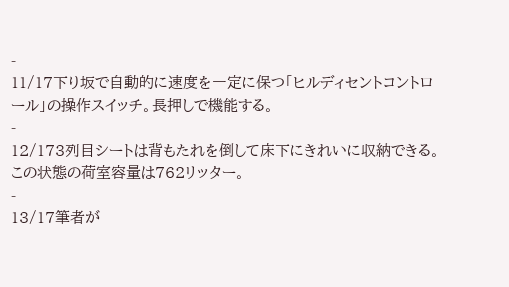-
11/17下り坂で自動的に速度を一定に保つ「ヒルディセントコントロール」の操作スイッチ。長押しで機能する。
-
12/173列目シートは背もたれを倒して床下にきれいに収納できる。この状態の荷室容量は762リッター。
-
13/17筆者が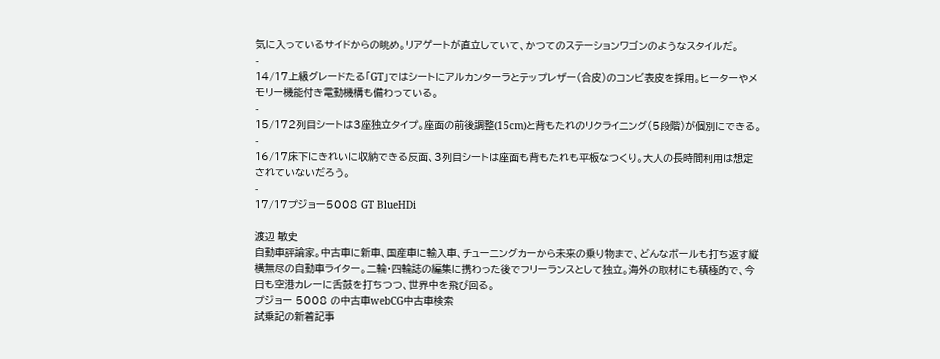気に入っているサイドからの眺め。リアゲートが直立していて、かつてのステーションワゴンのようなスタイルだ。
-
14/17上級グレードたる「GT」ではシートにアルカンターラとテップレザー(合皮)のコンビ表皮を採用。ヒーターやメモリー機能付き電動機構も備わっている。
-
15/172列目シートは3座独立タイプ。座面の前後調整(15cm)と背もたれのリクライニング(5段階)が個別にできる。
-
16/17床下にきれいに収納できる反面、3列目シートは座面も背もたれも平板なつくり。大人の長時間利用は想定されていないだろう。
-
17/17プジョー5008 GT BlueHDi

渡辺 敏史
自動車評論家。中古車に新車、国産車に輸入車、チューニングカーから未来の乗り物まで、どんなボールも打ち返す縦横無尽の自動車ライター。二輪・四輪誌の編集に携わった後でフリーランスとして独立。海外の取材にも積極的で、今日も空港カレーに舌鼓を打ちつつ、世界中を飛び回る。
プジョー 5008 の中古車webCG中古車検索
試乗記の新着記事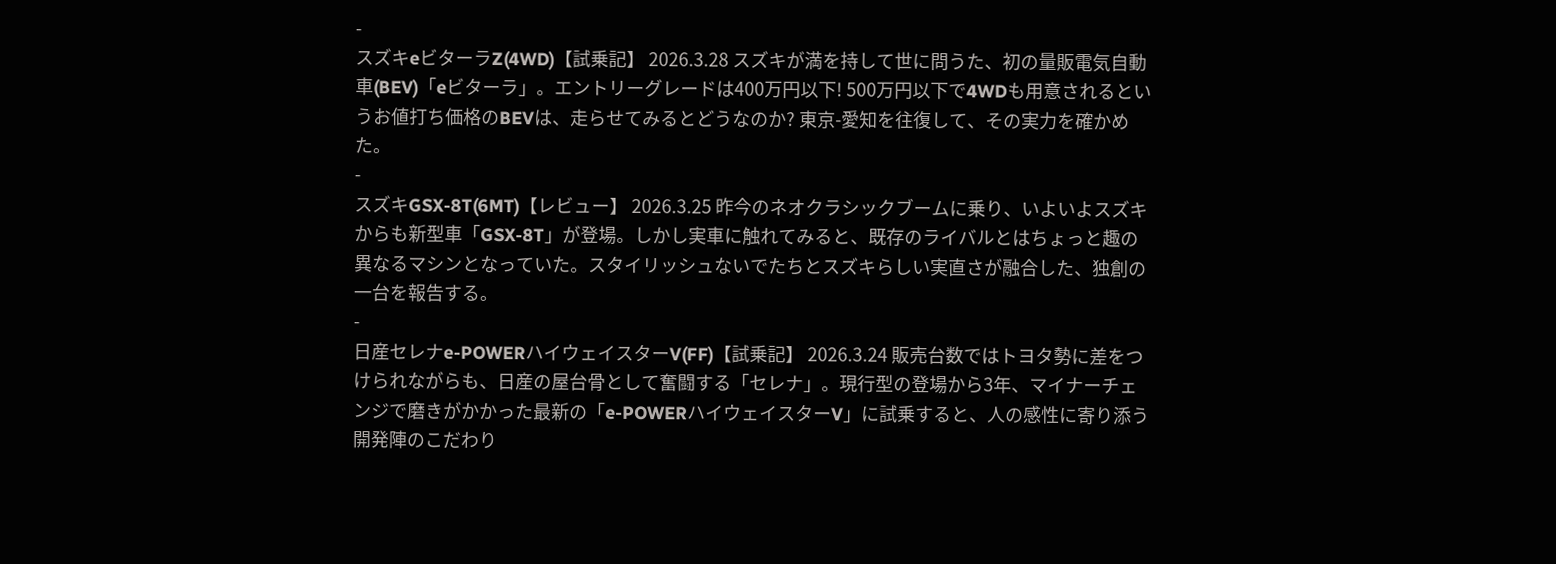-
スズキeビターラZ(4WD)【試乗記】 2026.3.28 スズキが満を持して世に問うた、初の量販電気自動車(BEV)「eビターラ」。エントリーグレードは400万円以下! 500万円以下で4WDも用意されるというお値打ち価格のBEVは、走らせてみるとどうなのか? 東京-愛知を往復して、その実力を確かめた。
-
スズキGSX-8T(6MT)【レビュー】 2026.3.25 昨今のネオクラシックブームに乗り、いよいよスズキからも新型車「GSX-8T」が登場。しかし実車に触れてみると、既存のライバルとはちょっと趣の異なるマシンとなっていた。スタイリッシュないでたちとスズキらしい実直さが融合した、独創の一台を報告する。
-
日産セレナe-POWERハイウェイスターV(FF)【試乗記】 2026.3.24 販売台数ではトヨタ勢に差をつけられながらも、日産の屋台骨として奮闘する「セレナ」。現行型の登場から3年、マイナーチェンジで磨きがかかった最新の「e-POWERハイウェイスターV」に試乗すると、人の感性に寄り添う開発陣のこだわり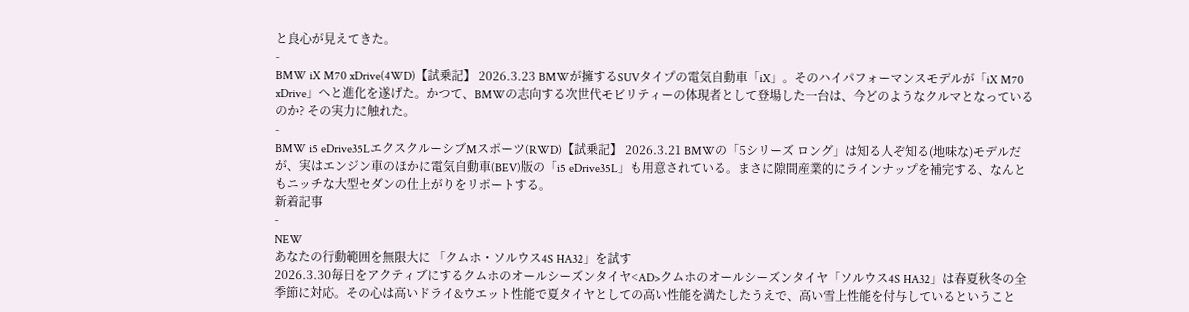と良心が見えてきた。
-
BMW iX M70 xDrive(4WD)【試乗記】 2026.3.23 BMWが擁するSUVタイプの電気自動車「iX」。そのハイパフォーマンスモデルが「iX M70 xDrive」へと進化を遂げた。かつて、BMWの志向する次世代モビリティーの体現者として登場した一台は、今どのようなクルマとなっているのか? その実力に触れた。
-
BMW i5 eDrive35LエクスクルーシブMスポーツ(RWD)【試乗記】 2026.3.21 BMWの「5シリーズ ロング」は知る人ぞ知る(地味な)モデルだが、実はエンジン車のほかに電気自動車(BEV)版の「i5 eDrive35L」も用意されている。まさに隙間産業的にラインナップを補完する、なんともニッチな大型セダンの仕上がりをリポートする。
新着記事
-
NEW
あなたの行動範囲を無限大に 「クムホ・ソルウス4S HA32」を試す
2026.3.30毎日をアクティブにするクムホのオールシーズンタイヤ<AD>クムホのオールシーズンタイヤ「ソルウス4S HA32」は春夏秋冬の全季節に対応。その心は高いドライ&ウエット性能で夏タイヤとしての高い性能を満たしたうえで、高い雪上性能を付与しているということ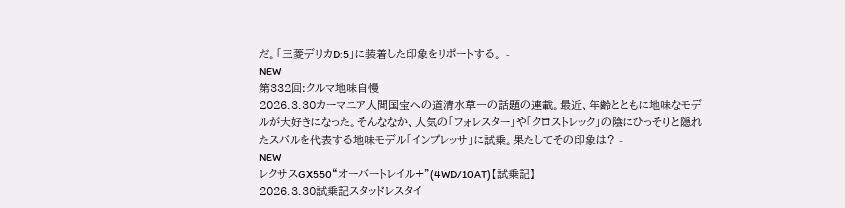だ。「三菱デリカD:5」に装着した印象をリポートする。 -
NEW
第332回:クルマ地味自慢
2026.3.30カーマニア人間国宝への道清水草一の話題の連載。最近、年齢とともに地味なモデルが大好きになった。そんななか、人気の「フォレスター」や「クロストレック」の陰にひっそりと隠れたスバルを代表する地味モデル「インプレッサ」に試乗。果たしてその印象は? -
NEW
レクサスGX550“オーバートレイル+”(4WD/10AT)【試乗記】
2026.3.30試乗記スタッドレスタイ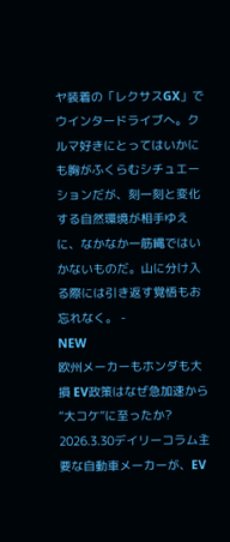ヤ装着の「レクサスGX」でウインタードライブへ。クルマ好きにとってはいかにも胸がふくらむシチュエーションだが、刻一刻と変化する自然環境が相手ゆえに、なかなか一筋縄ではいかないものだ。山に分け入る際には引き返す覚悟もお忘れなく。 -
NEW
欧州メーカーもホンダも大損 EV政策はなぜ急加速から“大コケ”に至ったか?
2026.3.30デイリーコラム主要な自動車メーカーが、EV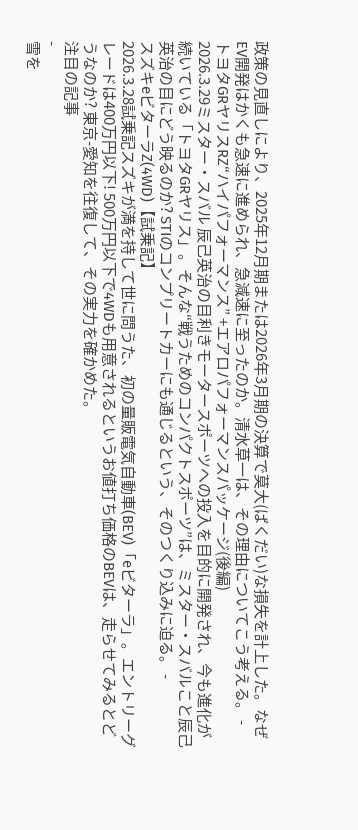政策の見直しにより、2025年12月期または2026年3月期の決算で莫大(ばくだい)な損失を計上した。なぜEV開発はかくも急速に進められ、急減速に至ったのか。清水草一は、その理由についてこう考える。 -
トヨタGRヤリスRZ“ハイパフォーマンス” +エアロパフォーマンスパッケージ(後編)
2026.3.29ミスター・スバル 辰己英治の目利きモータースポーツへの投入を目的に開発され、今も進化が続いている「トヨタGRヤリス」。そんな“戦うためのコンパクトスポーツ”は、ミスター・スバルこと辰己英治の目にどう映るのか? STIのコンプリートカーにも通じるという、そのつくり込みに迫る。 -
スズキeビターラZ(4WD)【試乗記】
2026.3.28試乗記スズキが満を持して世に問うた、初の量販電気自動車(BEV)「eビターラ」。エントリーグレードは400万円以下! 500万円以下で4WDも用意されるというお値打ち価格のBEVは、走らせてみるとどうなのか? 東京-愛知を往復して、その実力を確かめた。
注目の記事
-
雪を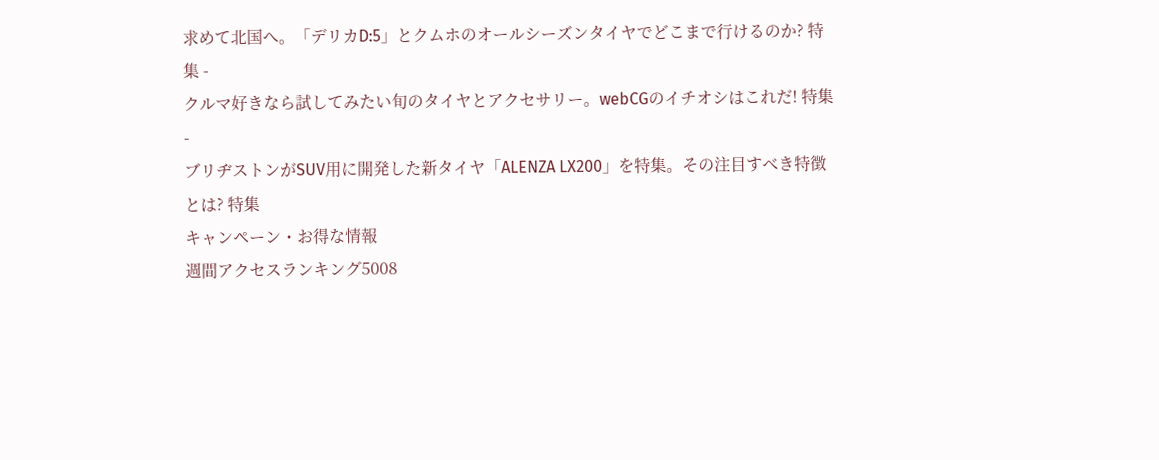求めて北国へ。「デリカD:5」とクムホのオールシーズンタイヤでどこまで行けるのか? 特集 -
クルマ好きなら試してみたい旬のタイヤとアクセサリー。webCGのイチオシはこれだ! 特集 -
ブリヂストンがSUV用に開発した新タイヤ「ALENZA LX200」を特集。その注目すべき特徴とは? 特集
キャンペーン・お得な情報
週間アクセスランキング5008